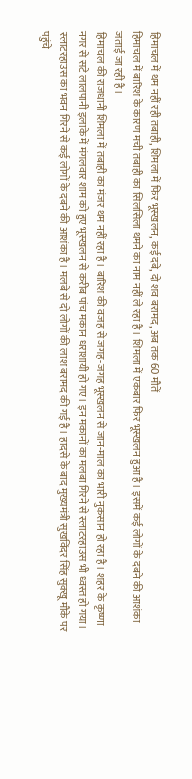हिमाचल में थम नहीं रही तबाही, शिमला में फिर भूस्खलन, कई दबे, दो शव बरामद, अब तक 60 मौतें
हिमाचल में बारिश के कारण मची तबाही का सिलसिला थमने का नाम नहीं ले रहा है। शिमला में एकबार फिर भूस्खलन हुआ है। इसमें कई लोगों के दबने की आशंका जताई जा रही है।
हिमाचल की राजधानी शिमला में तबाही का मंजर थम नहीं रहा है। बारिश की वजह से जगह-जगह भूस्खलन से जान-माल का भारी नुकसान हो रहा है। शहर के कृष्णा नगर से सटे लालपानी इलाके में मंगलवार शाम को हुए भूस्खलन से करीब पांच मकान धराशायी हो गए। इन मकानों का मलबा गिरने से स्लाटरहाउस भी ध्वस्त हो गया। स्लाटरहाउस का भवन गिरने से कई लोगों के दबने की आशंका है। मलबे से दो लोगों की लाश बरामद की गई है। हादसे के बाद मुख्यमंत्री सुखविंदर सिंह सुक्खू मौके पर पहुंचे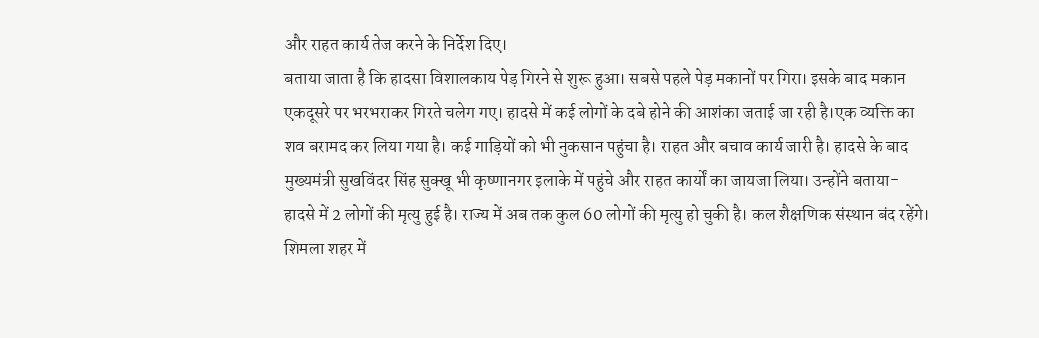और राहत कार्य तेज करने के निर्देश दिए।
बताया जाता है कि हादसा विशालकाय पेड़ गिरने से शुरू हुआ। सबसे पहले पेड़ मकानों पर गिरा। इसके बाद मकान एकदूसरे पर भरभराकर गिरते चलेग गए। हादसे में कई लोगों के दबे होने की आशंका जताई जा रही है।एक व्यक्ति का शव बरामद कर लिया गया है। कई गाड़ियों को भी नुकसान पहुंचा है। राहत और बचाव कार्य जारी है। हादसे के बाद मुख्यमंत्री सुखविंदर सिंह सुक्खू भी कृष्णानगर इलाके में पहुंचे और राहत कार्यों का जायजा लिया। उन्होंने बताया- हादसे में 2 लोगों की मृत्यु हुई है। राज्य में अब तक कुल 60 लोगों की मृत्यु हो चुकी है। कल शैक्षणिक संस्थान बंद रहेंगे।
शिमला शहर में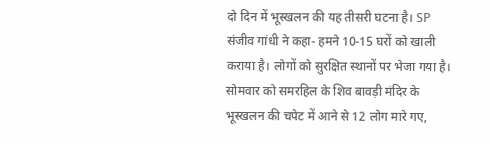दो दिन में भूस्खलन की यह तीसरी घटना है। SP संजीव गांधी ने कहा- हमने 10-15 घरों को खाली कराया है। लोगों को सुरक्षित स्थानों पर भेजा गया है। सोमवार को समरहिल के शिव बावड़ी मंदिर के भूस्खलन की चपेट में आने से 12 लोग मारे गए,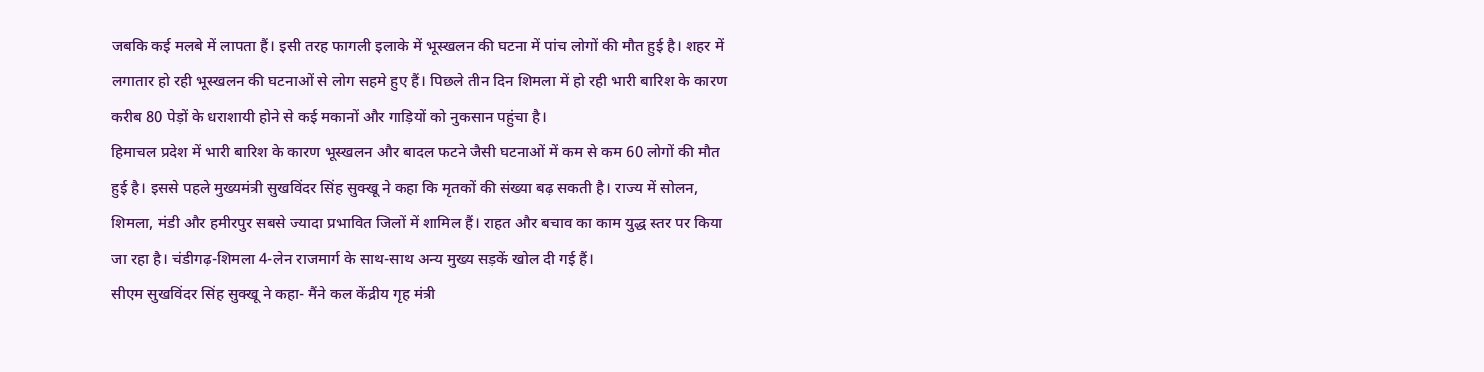जबकि कई मलबे में लापता हैं। इसी तरह फागली इलाके में भूस्खलन की घटना में पांच लोगों की मौत हुई है। शहर में लगातार हो रही भूस्खलन की घटनाओं से लोग सहमे हुए हैं। पिछले तीन दिन शिमला में हो रही भारी बारिश के कारण करीब 80 पेड़ों के धराशायी होने से कई मकानों और गाड़ियों को नुकसान पहुंचा है।
हिमाचल प्रदेश में भारी बारिश के कारण भूस्खलन और बादल फटने जैसी घटनाओं में कम से कम 60 लोगों की मौत हुई है। इससे पहले मुख्यमंत्री सुखविंदर सिंह सुक्खू ने कहा कि मृतकों की संख्या बढ़ सकती है। राज्य में सोलन, शिमला, मंडी और हमीरपुर सबसे ज्यादा प्रभावित जिलों में शामिल हैं। राहत और बचाव का काम युद्ध स्तर पर किया जा रहा है। चंडीगढ़-शिमला 4-लेन राजमार्ग के साथ-साथ अन्य मुख्य सड़कें खोल दी गई हैं।
सीएम सुखविंदर सिंह सुक्खू ने कहा- मैंने कल केंद्रीय गृह मंत्री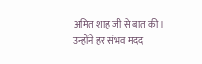अमित शाह जी से बात की। उन्होंने हर संभव मदद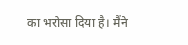का भरोसा दिया है। मैंने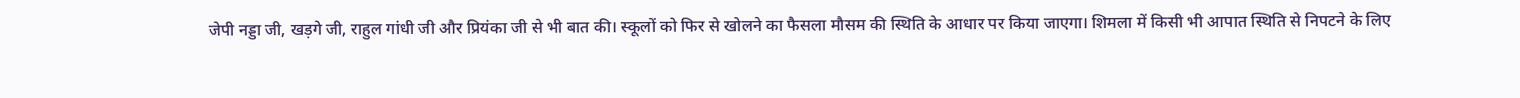जेपी नड्डा जी, खड़गे जी, राहुल गांधी जी और प्रियंका जी से भी बात की। स्कूलों को फिर से खोलने का फैसला मौसम की स्थिति के आधार पर किया जाएगा। शिमला में किसी भी आपात स्थिति से निपटने के लिए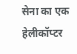सेना का एक हेलीकॉप्टर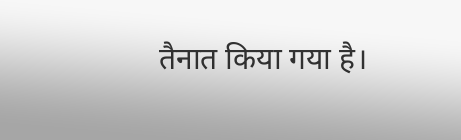तैनात किया गया है।